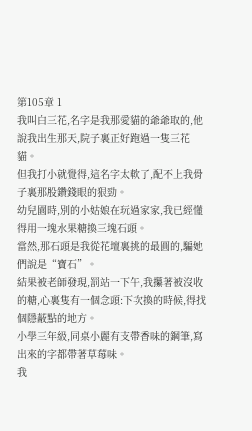第105章 1
我叫白三花,名字是我那愛貓的爺爺取的,他說我出生那天,院子裏正好跑過一隻三花貓。
但我打小就覺得,這名字太軟了,配不上我骨子裏那股鑽錢眼的狠勁。
幼兒園時,別的小姑娘在玩過家家,我已經懂得用一塊水果糖換三塊石頭。
當然,那石頭是我從花壇裏挑的最圓的,騙她們說是“寶石”。
結果被老師發現,罰站一下午,我攥著被沒收的糖,心裏隻有一個念頭:下次換的時候,得找個隱蔽點的地方。
小學三年級,同桌小麗有支帶香味的鋼筆,寫出來的字都帶著草莓味。
我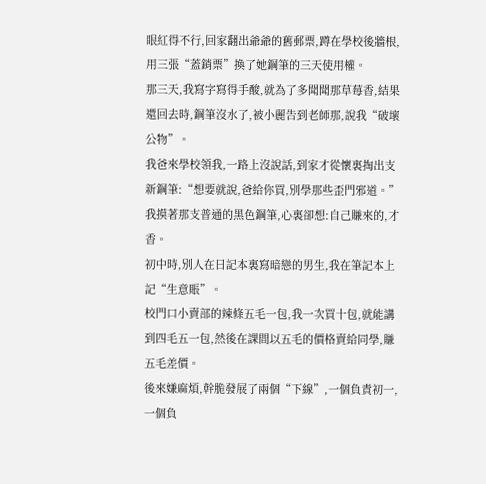眼紅得不行,回家翻出爺爺的舊郵票,蹲在學校後牆根,用三張“蓋銷票”換了她鋼筆的三天使用權。
那三天,我寫字寫得手酸,就為了多聞聞那草莓香,結果還回去時,鋼筆沒水了,被小麗告到老師那,說我“破壞公物”。
我爸來學校領我,一路上沒說話,到家才從懷裏掏出支新鋼筆:“想要就說,爸給你買,別學那些歪門邪道。”我摸著那支普通的黑色鋼筆,心裏卻想:自己賺來的,才香。
初中時,別人在日記本裏寫暗戀的男生,我在筆記本上記“生意賬”。
校門口小賣部的辣條五毛一包,我一次買十包,就能講到四毛五一包,然後在課間以五毛的價格賣給同學,賺五毛差價。
後來嫌麻煩,幹脆發展了兩個“下線”,一個負責初一,一個負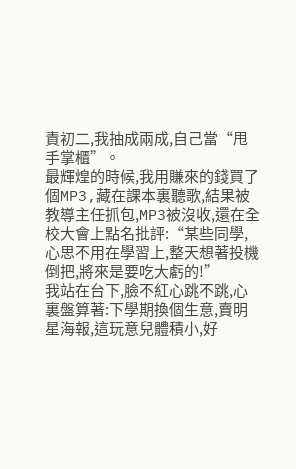責初二,我抽成兩成,自己當“甩手掌櫃”。
最輝煌的時候,我用賺來的錢買了個MP3,藏在課本裏聽歌,結果被教導主任抓包,MP3被沒收,還在全校大會上點名批評:“某些同學,心思不用在學習上,整天想著投機倒把,將來是要吃大虧的!”
我站在台下,臉不紅心跳不跳,心裏盤算著:下學期換個生意,賣明星海報,這玩意兒體積小,好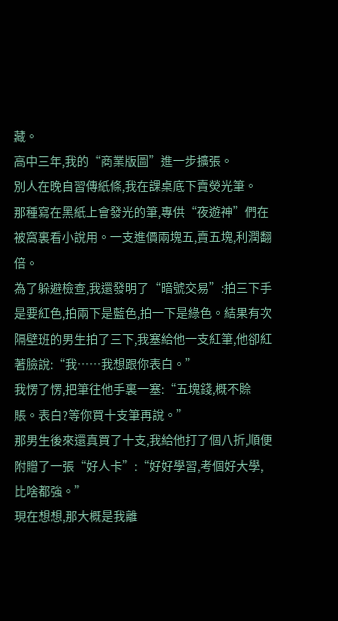藏。
高中三年,我的“商業版圖”進一步擴張。
別人在晚自習傳紙條,我在課桌底下賣熒光筆。
那種寫在黑紙上會發光的筆,專供“夜遊神”們在被窩裏看小說用。一支進價兩塊五,賣五塊,利潤翻倍。
為了躲避檢查,我還發明了“暗號交易”:拍三下手是要紅色,拍兩下是藍色,拍一下是綠色。結果有次隔壁班的男生拍了三下,我塞給他一支紅筆,他卻紅著臉說:“我……我想跟你表白。”
我愣了愣,把筆往他手裏一塞:“五塊錢,概不賒賬。表白?等你買十支筆再說。”
那男生後來還真買了十支,我給他打了個八折,順便附贈了一張“好人卡”:“好好學習,考個好大學,比啥都強。”
現在想想,那大概是我離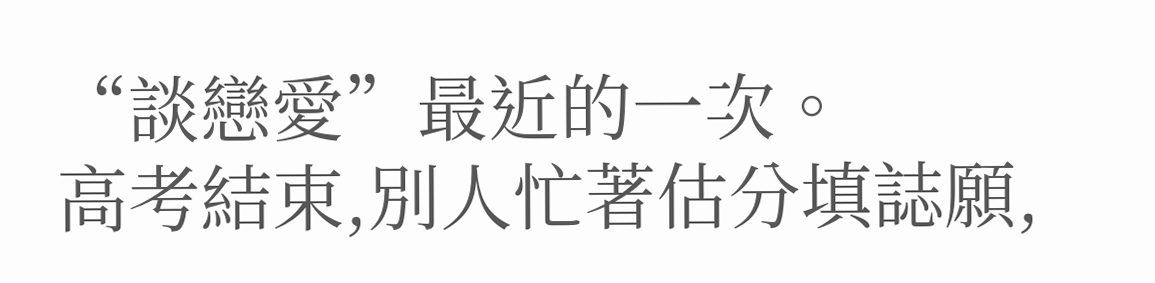“談戀愛”最近的一次。
高考結束,別人忙著估分填誌願,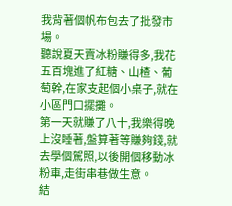我背著個帆布包去了批發市場。
聽說夏天賣冰粉賺得多,我花五百塊進了紅糖、山楂、葡萄幹,在家支起個小桌子,就在小區門口擺攤。
第一天就賺了八十,我樂得晚上沒睡著,盤算著等賺夠錢,就去學個駕照,以後開個移動冰粉車,走街串巷做生意。
結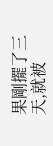果剛擺了三天,就被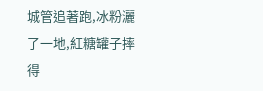城管追著跑,冰粉灑了一地,紅糖罐子摔得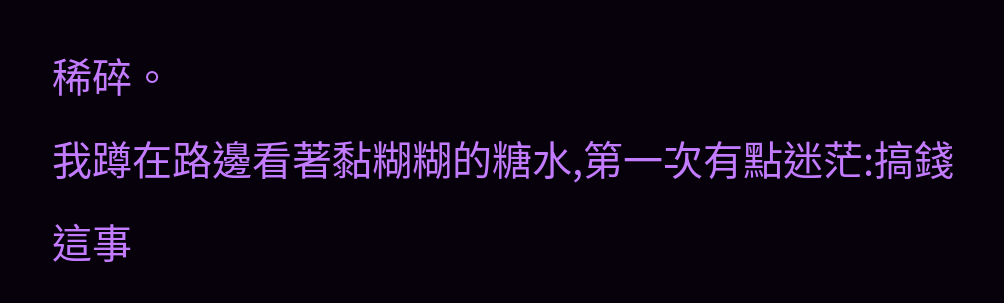稀碎。
我蹲在路邊看著黏糊糊的糖水,第一次有點迷茫:搞錢這事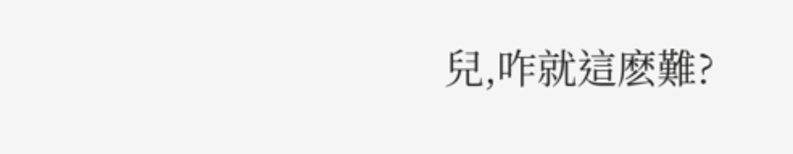兒,咋就這麽難?